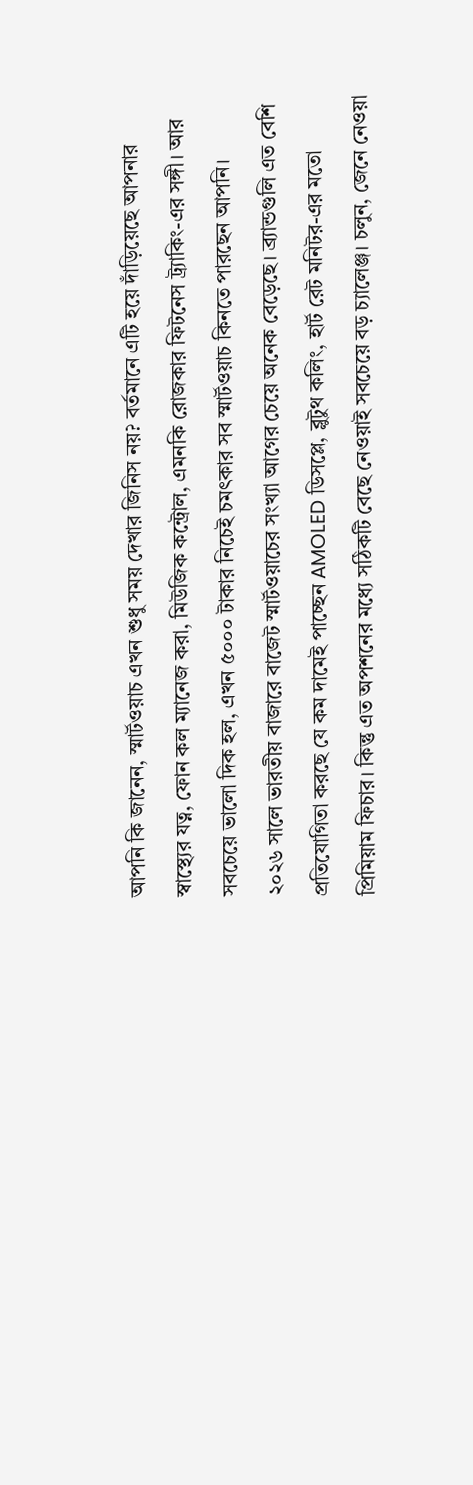আপনি কি জানেন, স্মার্টওয়াচ এখন শুধু সময় দেখার জিনিস নয়? বর্তমানে এটি হয়ে দাঁড়িয়েছে আপনার স্বাস্থ্যের যত্ন, ফোন কল ম্যানেজ করা, মিউজিক কন্ট্রোল, এমনকি রোজকার ফিটনেস ট্র্যাকিং-এর সঙ্গী। আর সবচেয়ে ভালো দিক হল, এখন ৫০০০ টাকার নিচেই চমৎকার সব স্মার্টওয়াচ কিনতে পারছেন আপনি।
২০২৬ সালে ভারতীয় বাজারে বাজেট স্মার্টওয়াচের সংখ্যা আগের চেয়ে অনেক বেড়েছে। ব্র্যান্ডগুলি এত বেশি প্রতিযোগিতা করছে যে কম দামেই পাচ্ছেন AMOLED ডিসপ্লে, ব্লুটুথ কলিং, হার্ট রেট মনিটর-এর মতো প্রিমিয়াম ফিচার। কিন্তু এত অপশনের মধ্যে সঠিকটি বেছে নেওয়াই সবচেয়ে বড় চ্যালেঞ্জ। চলুন, জেনে নেওয়া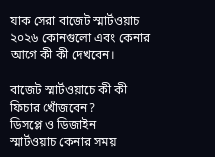যাক সেরা বাজেট স্মার্টওয়াচ ২০২৬ কোনগুলো এবং কেনার আগে কী কী দেখবেন।

বাজেট স্মার্টওয়াচে কী কী ফিচার খোঁজবেন?
ডিসপ্লে ও ডিজাইন
স্মার্টওয়াচ কেনার সময়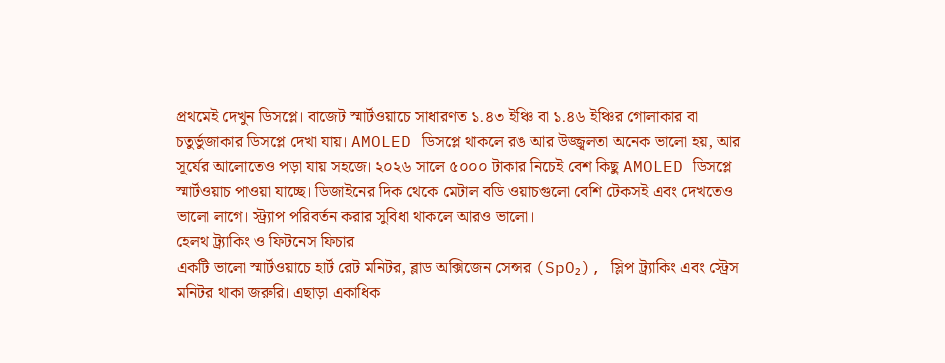প্রথমেই দেখুন ডিসপ্লে। বাজেট স্মার্টওয়াচে সাধারণত ১.৪৩ ইঞ্চি বা ১.৪৬ ইঞ্চির গোলাকার বা চতুর্ভুজাকার ডিসপ্লে দেখা যায়। AMOLED ডিসপ্লে থাকলে রঙ আর উজ্জ্বলতা অনেক ভালো হয়, আর সূর্যের আলোতেও পড়া যায় সহজে। ২০২৬ সালে ৫০০০ টাকার নিচেই বেশ কিছু AMOLED ডিসপ্লে স্মার্টওয়াচ পাওয়া যাচ্ছে। ডিজাইনের দিক থেকে মেটাল বডি ওয়াচগুলো বেশি টেকসই এবং দেখতেও ভালো লাগে। স্ট্র্যাপ পরিবর্তন করার সুবিধা থাকলে আরও ভালো।
হেলথ ট্র্যাকিং ও ফিটনেস ফিচার
একটি ভালো স্মার্টওয়াচে হার্ট রেট মনিটর, ব্লাড অক্সিজেন সেন্সর (SpO₂), স্লিপ ট্র্যাকিং এবং স্ট্রেস মনিটর থাকা জরুরি। এছাড়া একাধিক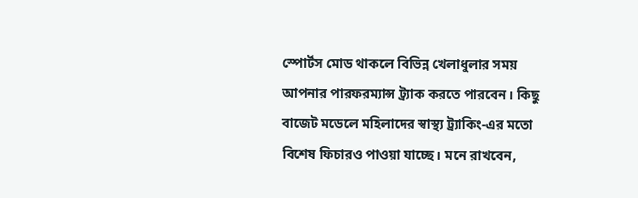স্পোর্টস মোড থাকলে বিভিন্ন খেলাধুলার সময় আপনার পারফরম্যান্স ট্র্যাক করতে পারবেন। কিছু বাজেট মডেলে মহিলাদের স্বাস্থ্য ট্র্যাকিং-এর মতো বিশেষ ফিচারও পাওয়া যাচ্ছে। মনে রাখবেন,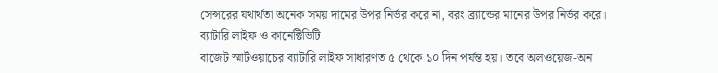সেন্সরের যথার্থতা অনেক সময় দামের উপর নির্ভর করে না, বরং ব্র্যান্ডের মানের উপর নির্ভর করে।
ব্যাটারি লাইফ ও কানেক্টিভিটি
বাজেট স্মার্টওয়াচের ব্যাটারি লাইফ সাধারণত ৫ থেকে ১০ দিন পর্যন্ত হয়। তবে অলওয়েজ-অন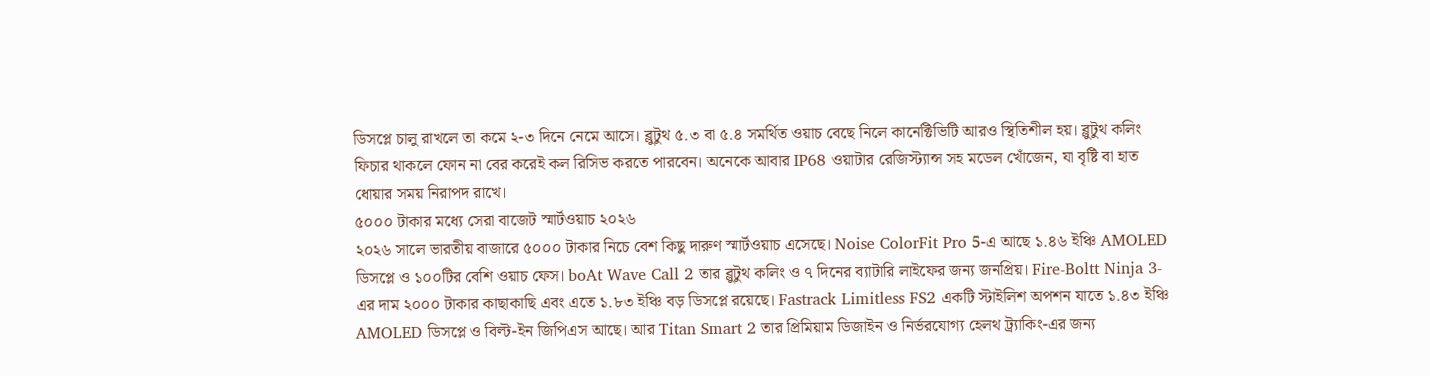ডিসপ্লে চালু রাখলে তা কমে ২-৩ দিনে নেমে আসে। ব্লুটুথ ৫.৩ বা ৫.৪ সমর্থিত ওয়াচ বেছে নিলে কানেক্টিভিটি আরও স্থিতিশীল হয়। ব্লুটুথ কলিং ফিচার থাকলে ফোন না বের করেই কল রিসিভ করতে পারবেন। অনেকে আবার IP68 ওয়াটার রেজিস্ট্যান্স সহ মডেল খোঁজেন, যা বৃষ্টি বা হাত ধোয়ার সময় নিরাপদ রাখে।
৫০০০ টাকার মধ্যে সেরা বাজেট স্মার্টওয়াচ ২০২৬
২০২৬ সালে ভারতীয় বাজারে ৫০০০ টাকার নিচে বেশ কিছু দারুণ স্মার্টওয়াচ এসেছে। Noise ColorFit Pro 5-এ আছে ১.৪৬ ইঞ্চি AMOLED ডিসপ্লে ও ১০০টির বেশি ওয়াচ ফেস। boAt Wave Call 2 তার ব্লুটুথ কলিং ও ৭ দিনের ব্যাটারি লাইফের জন্য জনপ্রিয়। Fire-Boltt Ninja 3-এর দাম ২০০০ টাকার কাছাকাছি এবং এতে ১.৮৩ ইঞ্চি বড় ডিসপ্লে রয়েছে। Fastrack Limitless FS2 একটি স্টাইলিশ অপশন যাতে ১.৪৩ ইঞ্চি AMOLED ডিসপ্লে ও বিল্ট-ইন জিপিএস আছে। আর Titan Smart 2 তার প্রিমিয়াম ডিজাইন ও নির্ভরযোগ্য হেলথ ট্র্যাকিং-এর জন্য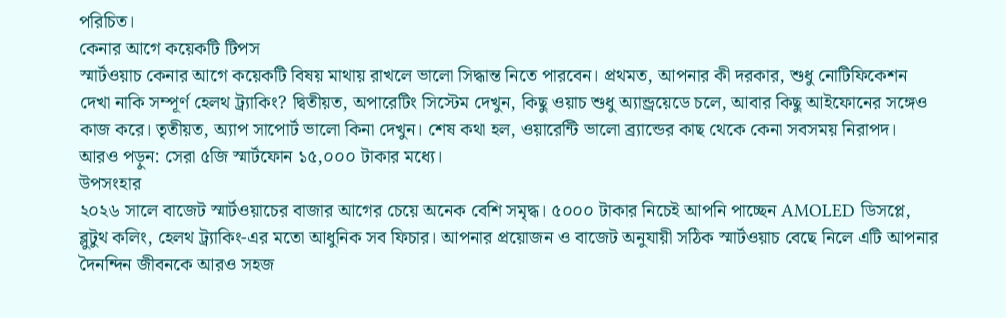পরিচিত।
কেনার আগে কয়েকটি টিপস
স্মার্টওয়াচ কেনার আগে কয়েকটি বিষয় মাথায় রাখলে ভালো সিদ্ধান্ত নিতে পারবেন। প্রথমত, আপনার কী দরকার, শুধু নোটিফিকেশন দেখা নাকি সম্পূর্ণ হেলথ ট্র্যাকিং? দ্বিতীয়ত, অপারেটিং সিস্টেম দেখুন, কিছু ওয়াচ শুধু অ্যান্ড্রয়েডে চলে, আবার কিছু আইফোনের সঙ্গেও কাজ করে। তৃতীয়ত, অ্যাপ সাপোর্ট ভালো কিনা দেখুন। শেষ কথা হল, ওয়ারেন্টি ভালো ব্র্যান্ডের কাছ থেকে কেনা সবসময় নিরাপদ। আরও পড়ুন: সেরা ৫জি স্মার্টফোন ১৫,০০০ টাকার মধ্যে।
উপসংহার
২০২৬ সালে বাজেট স্মার্টওয়াচের বাজার আগের চেয়ে অনেক বেশি সমৃদ্ধ। ৫০০০ টাকার নিচেই আপনি পাচ্ছেন AMOLED ডিসপ্লে, ব্লুটুথ কলিং, হেলথ ট্র্যাকিং-এর মতো আধুনিক সব ফিচার। আপনার প্রয়োজন ও বাজেট অনুযায়ী সঠিক স্মার্টওয়াচ বেছে নিলে এটি আপনার দৈনন্দিন জীবনকে আরও সহজ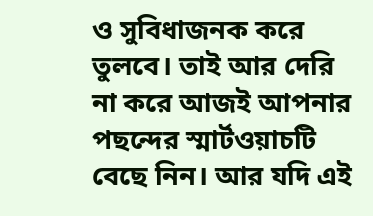ও সুবিধাজনক করে তুলবে। তাই আর দেরি না করে আজই আপনার পছন্দের স্মার্টওয়াচটি বেছে নিন। আর যদি এই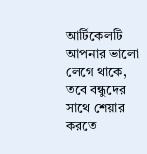আর্টিকেলটি আপনার ভালো লেগে থাকে, তবে বন্ধুদের সাথে শেয়ার করতে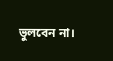ভুলবেন না।